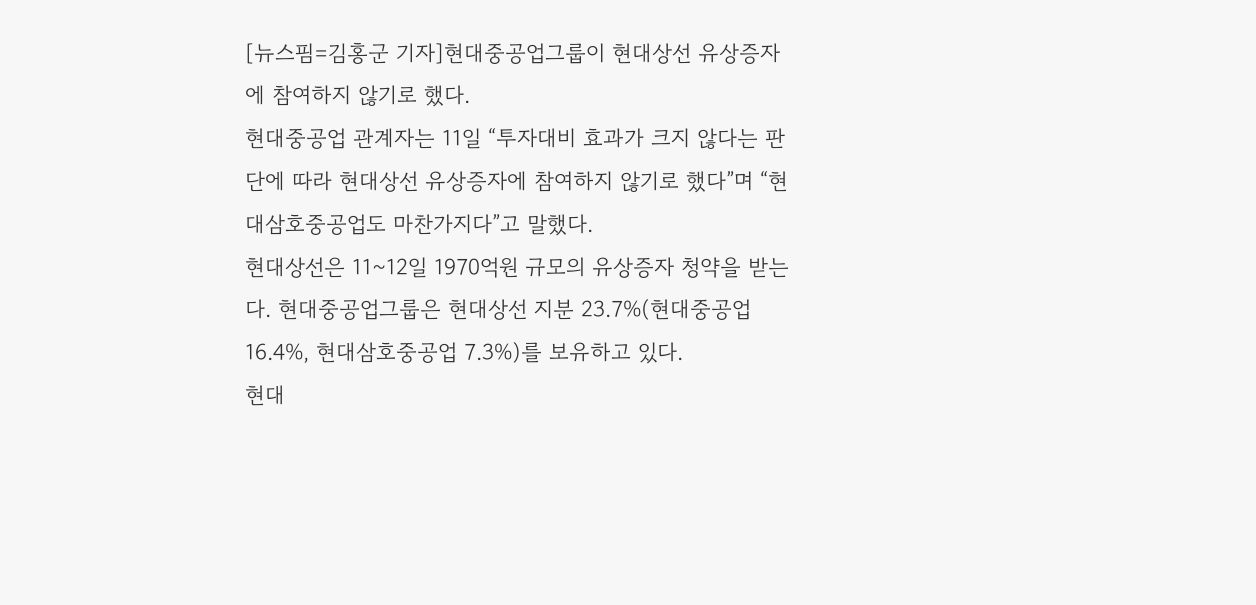[뉴스핌=김홍군 기자]현대중공업그룹이 현대상선 유상증자에 참여하지 않기로 했다.
현대중공업 관계자는 11일 “투자대비 효과가 크지 않다는 판단에 따라 현대상선 유상증자에 참여하지 않기로 했다”며 “현대삼호중공업도 마찬가지다”고 말했다.
현대상선은 11~12일 1970억원 규모의 유상증자 청약을 받는다. 현대중공업그룹은 현대상선 지분 23.7%(현대중공업 16.4%, 현대삼호중공업 7.3%)를 보유하고 있다.
현대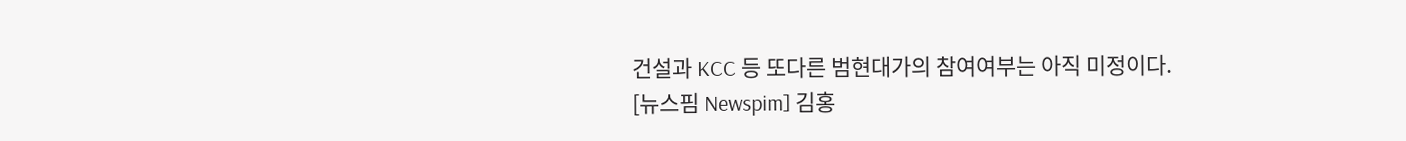건설과 KCC 등 또다른 범현대가의 참여여부는 아직 미정이다.
[뉴스핌 Newspim] 김홍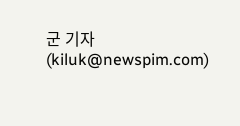군 기자 (kiluk@newspim.com)